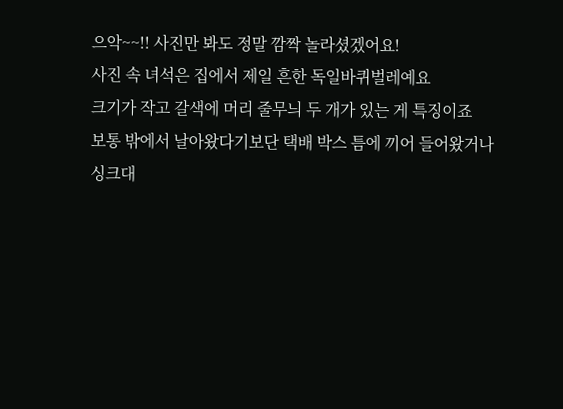으악~~!! 사진만 봐도 정말 깜짝 놀라셨겠어요!
사진 속 녀석은 집에서 제일 흔한 독일바퀴벌레예요
크기가 작고 갈색에 머리 줄무늬 두 개가 있는 게 특징이죠
보통 밖에서 날아왔다기보단 택배 박스 틈에 끼어 들어왔거나
싱크대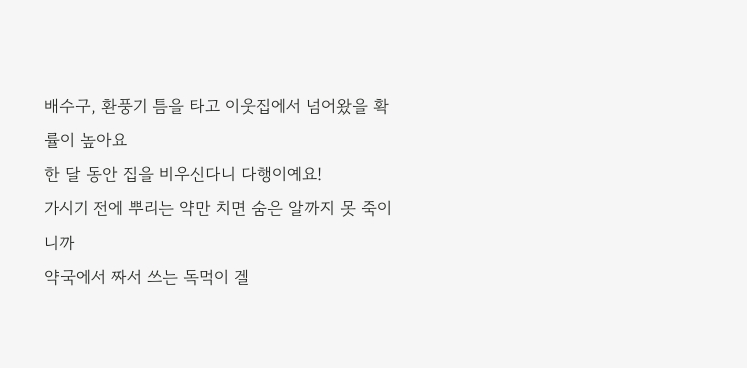배수구, 환풍기 틈을 타고 이웃집에서 넘어왔을 확률이 높아요
한 달 동안 집을 비우신다니 다행이예요!
가시기 전에 뿌리는 약만 치면 숨은 알까지 못 죽이니까
약국에서 짜서 쓰는 독먹이 겔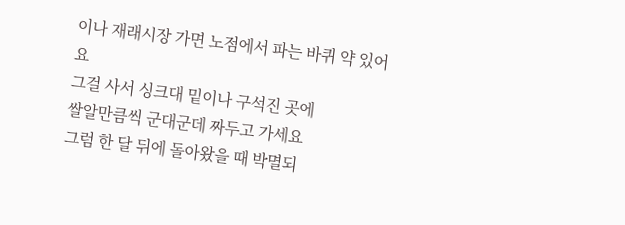이나 재래시장 가면 노점에서 파는 바퀴 약 있어요
그걸 사서 싱크대 밑이나 구석진 곳에
쌀알만큼씩 군대군데 짜두고 가세요
그럼 한 달 뒤에 돌아왔을 때 박멸되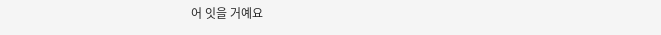어 잇을 거예요